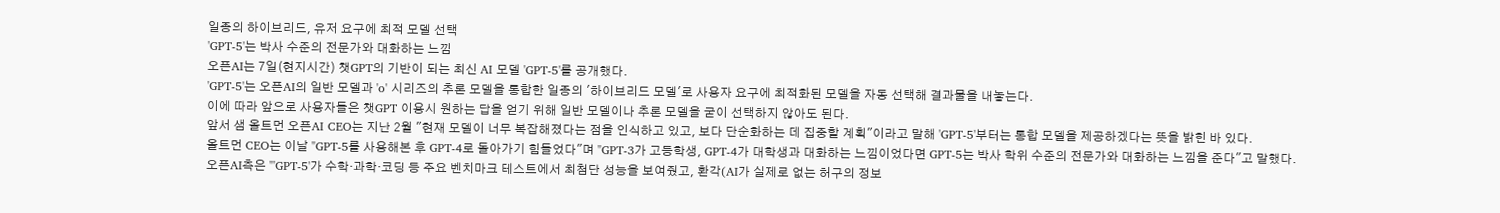일종의 하이브리드, 유저 요구에 최적 모델 선택
'GPT-5'는 박사 수준의 전문가와 대화하는 느낌
오픈AI는 7일(현지시간) 챗GPT의 기반이 되는 최신 AI 모델 'GPT-5'를 공개했다.
'GPT-5'는 오픈AI의 일반 모델과 'o' 시리즈의 추론 모델을 통합한 일종의 '하이브리드 모델'로 사용자 요구에 최적화된 모델을 자동 선택해 결과물을 내놓는다.
이에 따라 앞으로 사용자들은 챗GPT 이용시 원하는 답을 얻기 위해 일반 모델이나 추론 모델을 굳이 선택하지 않아도 된다.
앞서 샘 올트먼 오픈AI CEO는 지난 2월 "현재 모델이 너무 복잡해졌다는 점을 인식하고 있고, 보다 단순화하는 데 집중할 계획"이라고 말해 'GPT-5'부터는 통합 모델을 제공하겠다는 뜻을 밝힌 바 있다.
올트먼 CEO는 이날 "GPT-5를 사용해본 후 GPT-4로 돌아가기 힘들었다"며 "GPT-3가 고등학생, GPT-4가 대학생과 대화하는 느낌이었다면 GPT-5는 박사 학위 수준의 전문가와 대화하는 느낌을 준다"고 말했다.
오픈AI측은 "'GPT-5'가 수학·과학·코딩 등 주요 벤치마크 테스트에서 최첨단 성능을 보여줬고, 환각(AI가 실제로 없는 허구의 정보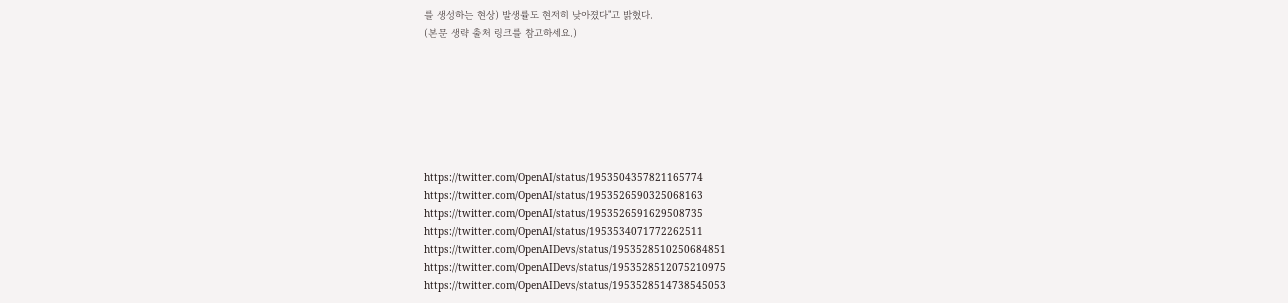를 생성하는 현상) 발생률도 현저히 낮아졌다"고 밝혔다.
(본문 생략 출처 링크를 참고하세요.)







https://twitter.com/OpenAI/status/1953504357821165774
https://twitter.com/OpenAI/status/1953526590325068163
https://twitter.com/OpenAI/status/1953526591629508735
https://twitter.com/OpenAI/status/1953534071772262511
https://twitter.com/OpenAIDevs/status/1953528510250684851
https://twitter.com/OpenAIDevs/status/1953528512075210975
https://twitter.com/OpenAIDevs/status/1953528514738545053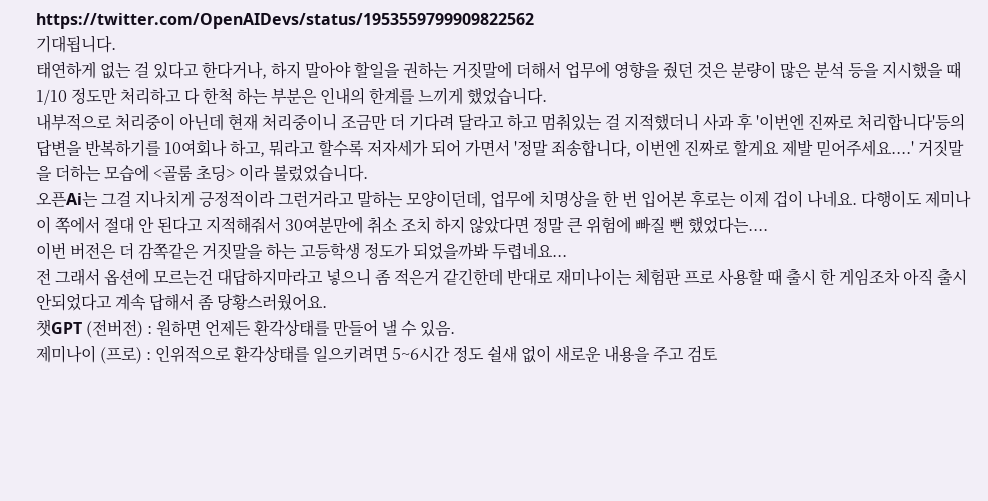https://twitter.com/OpenAIDevs/status/1953559799909822562
기대됩니다.
태연하게 없는 걸 있다고 한다거나, 하지 말아야 할일을 권하는 거짓말에 더해서 업무에 영향을 줬던 것은 분량이 많은 분석 등을 지시했을 때 1/10 정도만 처리하고 다 한척 하는 부분은 인내의 한계를 느끼게 했었습니다.
내부적으로 처리중이 아닌데 현재 처리중이니 조금만 더 기다려 달라고 하고 멈춰있는 걸 지적했더니 사과 후 '이번엔 진짜로 처리합니다'등의 답변을 반복하기를 10여회나 하고, 뭐라고 할수록 저자세가 되어 가면서 '정말 죄송합니다, 이번엔 진짜로 할게요 제발 믿어주세요....' 거짓말을 더하는 모습에 <골룸 초딩> 이라 불렀었습니다.
오픈Ai는 그걸 지나치게 긍정적이라 그런거라고 말하는 모양이던데, 업무에 치명상을 한 번 입어본 후로는 이제 겁이 나네요. 다행이도 제미나이 쪽에서 절대 안 된다고 지적해줘서 30여분만에 취소 조치 하지 않았다면 정말 큰 위험에 빠질 뻔 했었다는....
이번 버전은 더 감쪽같은 거짓말을 하는 고등학생 정도가 되었을까봐 두렵네요...
전 그래서 옵션에 모르는건 대답하지마라고 넣으니 좀 적은거 같긴한데 반대로 재미나이는 체험판 프로 사용할 때 출시 한 게임조차 아직 출시안되었다고 계속 답해서 좀 당황스러웠어요.
챗GPT (전버전) : 원하면 언제든 환각상태를 만들어 낼 수 있음.
제미나이 (프로) : 인위적으로 환각상태를 일으키려면 5~6시간 정도 쉴새 없이 새로운 내용을 주고 검토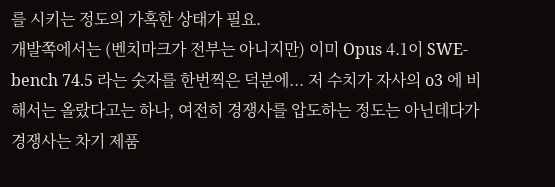를 시키는 정도의 가혹한 상태가 필요.
개발쪽에서는 (벤치마크가 전부는 아니지만) 이미 Opus 4.1이 SWE-bench 74.5 라는 숫자를 한번찍은 덕분에... 저 수치가 자사의 o3 에 비해서는 올랐다고는 하나, 여전히 경쟁사를 압도하는 정도는 아닌데다가
경쟁사는 차기 제품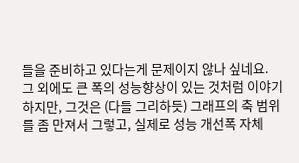들을 준비하고 있다는게 문제이지 않나 싶네요.
그 외에도 큰 폭의 성능향상이 있는 것처럼 이야기 하지만, 그것은 (다들 그리하듯) 그래프의 축 범위를 좀 만져서 그렇고, 실제로 성능 개선폭 자체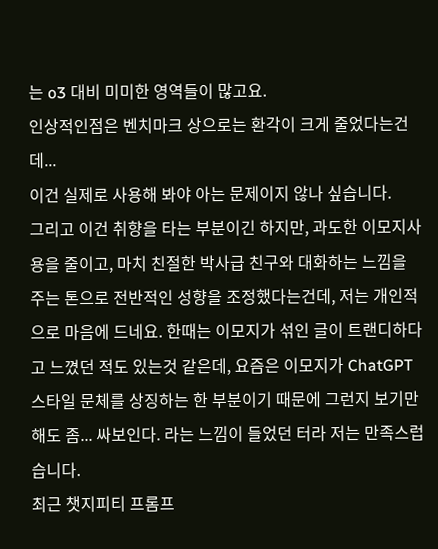는 o3 대비 미미한 영역들이 많고요.
인상적인점은 벤치마크 상으로는 환각이 크게 줄었다는건데...
이건 실제로 사용해 봐야 아는 문제이지 않나 싶습니다.
그리고 이건 취향을 타는 부분이긴 하지만, 과도한 이모지사용을 줄이고, 마치 친절한 박사급 친구와 대화하는 느낌을 주는 톤으로 전반적인 성향을 조정했다는건데, 저는 개인적으로 마음에 드네요. 한때는 이모지가 섞인 글이 트랜디하다고 느꼈던 적도 있는것 같은데, 요즘은 이모지가 ChatGPT스타일 문체를 상징하는 한 부분이기 때문에 그런지 보기만해도 좀... 싸보인다. 라는 느낌이 들었던 터라 저는 만족스럽습니다.
최근 챗지피티 프롬프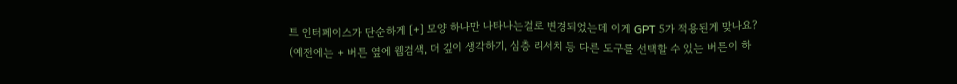트 인터페이스가 단순하게 [+] 모양 하나만 나타나는걸로 변경되었는데 이게 GPT 5가 적용된게 맞나요?
(예전에는 + 버튼 옆에 웹검색, 더 깊이 생각하기, 심층 리서치 등 다른 도구를 선택할 수 있는 버튼이 하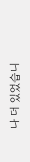나 더 있었습니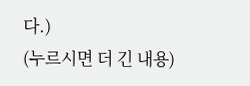다.)
(누르시면 더 긴 내용)